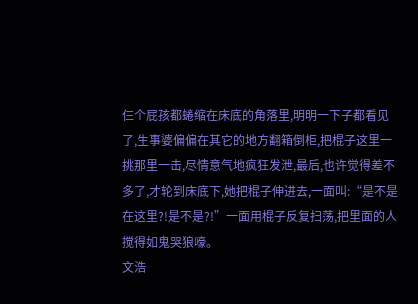仨个屁孩都蜷缩在床底的角落里,明明一下子都看见了,生事婆偏偏在其它的地方翻箱倒柜,把棍子这里一挑那里一击,尽情意气地疯狂发泄,最后,也许觉得差不多了,才轮到床底下,她把棍子伸进去,一面叫:“是不是在这里?!是不是?!”一面用棍子反复扫荡,把里面的人搅得如鬼哭狼嚎。
文浩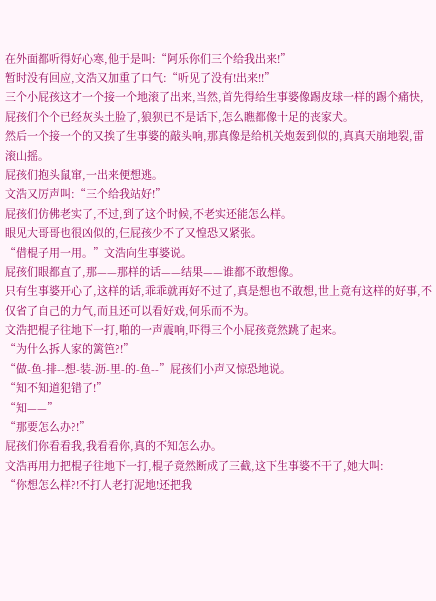在外面都听得好心寒,他于是叫:“阿乐你们三个给我出来!”
暂时没有回应,文浩又加重了口气:“听见了没有!出来!!”
三个小屁孩这才一个接一个地滚了出来,当然,首先得给生事婆像踢皮球一样的踢个痛快,屁孩们个个已经灰头土脸了,狼狈已不是话下,怎么瞧都像十足的丧家犬。
然后一个接一个的又挨了生事婆的敲头响,那真像是给机关炮轰到似的,真真天崩地裂,雷滚山摇。
屁孩们抱头鼠窜,一出来便想逃。
文浩又厉声叫:“三个给我站好!”
屁孩们仿佛老实了,不过,到了这个时候,不老实还能怎么样。
眼见大哥哥也很凶似的,仨屁孩少不了又惶恐又紧张。
“借棍子用一用。”文浩向生事婆说。
屁孩们眼都直了,那——那样的话——结果——谁都不敢想像。
只有生事婆开心了,这样的话,乖乖就再好不过了,真是想也不敢想,世上竟有这样的好事,不仅省了自己的力气,而且还可以看好戏,何乐而不为。
文浩把棍子往地下一打,啪的一声震响,吓得三个小屁孩竟然跳了起来。
“为什么拆人家的篱笆?!”
“做-鱼-排--想-装-沥-里-的-鱼--”屁孩们小声又惊恐地说。
“知不知道犯错了!”
“知——”
“那要怎么办?!”
屁孩们你看看我,我看看你,真的不知怎么办。
文浩再用力把棍子往地下一打,棍子竟然断成了三截,这下生事婆不干了,她大叫:
“你想怎么样?!不打人老打泥地!还把我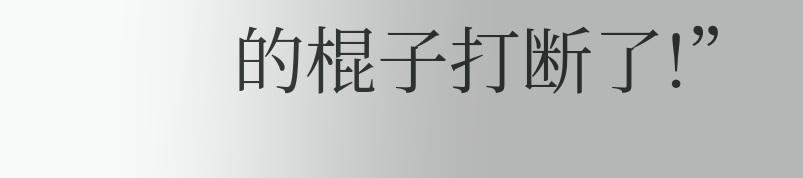的棍子打断了!”